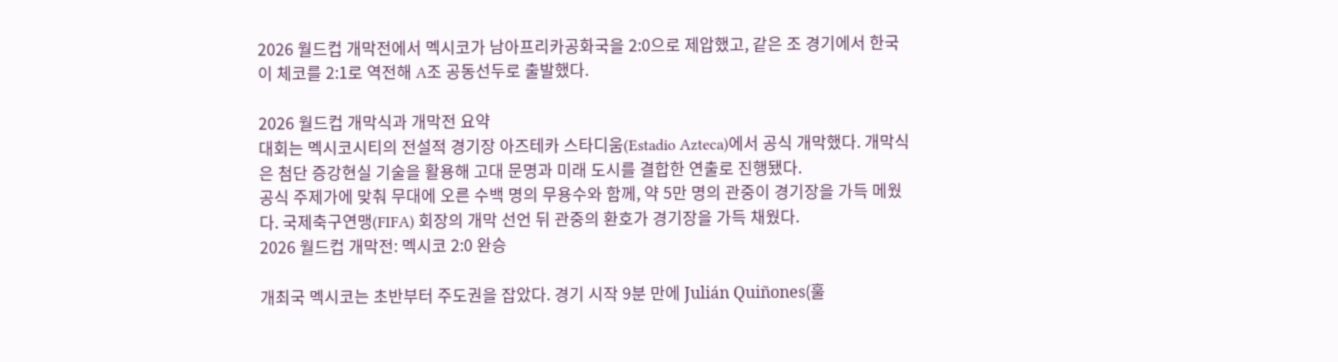2026 월드컵 개막전에서 멕시코가 남아프리카공화국을 2:0으로 제압했고, 같은 조 경기에서 한국이 체코를 2:1로 역전해 A조 공동선두로 출발했다.

2026 월드컵 개막식과 개막전 요약
대회는 멕시코시티의 전설적 경기장 아즈테카 스타디움(Estadio Azteca)에서 공식 개막했다. 개막식은 첨단 증강현실 기술을 활용해 고대 문명과 미래 도시를 결합한 연출로 진행됐다.
공식 주제가에 맞춰 무대에 오른 수백 명의 무용수와 함께, 약 5만 명의 관중이 경기장을 가득 메웠다. 국제축구연맹(FIFA) 회장의 개막 선언 뒤 관중의 환호가 경기장을 가득 채웠다.
2026 월드컵 개막전: 멕시코 2:0 완승

개최국 멕시코는 초반부터 주도권을 잡았다. 경기 시작 9분 만에 Julián Quiñones(훌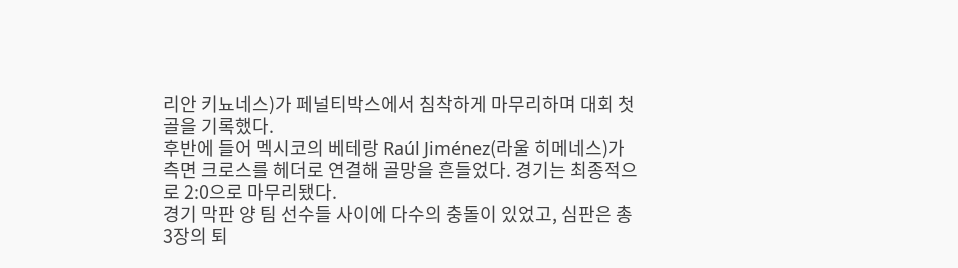리안 키뇨네스)가 페널티박스에서 침착하게 마무리하며 대회 첫 골을 기록했다.
후반에 들어 멕시코의 베테랑 Raúl Jiménez(라울 히메네스)가 측면 크로스를 헤더로 연결해 골망을 흔들었다. 경기는 최종적으로 2:0으로 마무리됐다.
경기 막판 양 팀 선수들 사이에 다수의 충돌이 있었고, 심판은 총 3장의 퇴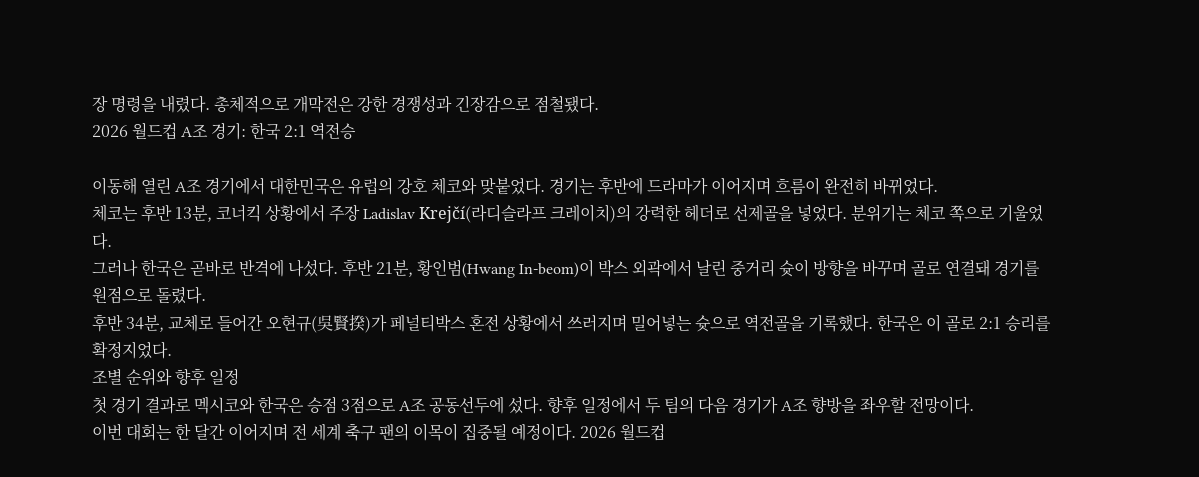장 명령을 내렸다. 총체적으로 개막전은 강한 경쟁성과 긴장감으로 점철됐다.
2026 월드컵 A조 경기: 한국 2:1 역전승

이동해 열린 A조 경기에서 대한민국은 유럽의 강호 체코와 맞붙었다. 경기는 후반에 드라마가 이어지며 흐름이 완전히 바뀌었다.
체코는 후반 13분, 코너킥 상황에서 주장 Ladislav Krejčí(라디슬라프 크레이치)의 강력한 헤더로 선제골을 넣었다. 분위기는 체코 쪽으로 기울었다.
그러나 한국은 곧바로 반격에 나섰다. 후반 21분, 황인범(Hwang In-beom)이 박스 외곽에서 날린 중거리 슛이 방향을 바꾸며 골로 연결돼 경기를 원점으로 돌렸다.
후반 34분, 교체로 들어간 오현규(吳賢揆)가 페널티박스 혼전 상황에서 쓰러지며 밀어넣는 슛으로 역전골을 기록했다. 한국은 이 골로 2:1 승리를 확정지었다.
조별 순위와 향후 일정
첫 경기 결과로 멕시코와 한국은 승점 3점으로 A조 공동선두에 섰다. 향후 일정에서 두 팀의 다음 경기가 A조 향방을 좌우할 전망이다.
이번 대회는 한 달간 이어지며 전 세계 축구 팬의 이목이 집중될 예정이다. 2026 월드컵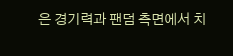은 경기력과 팬덤 측면에서 치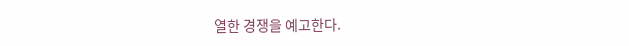열한 경쟁을 예고한다.